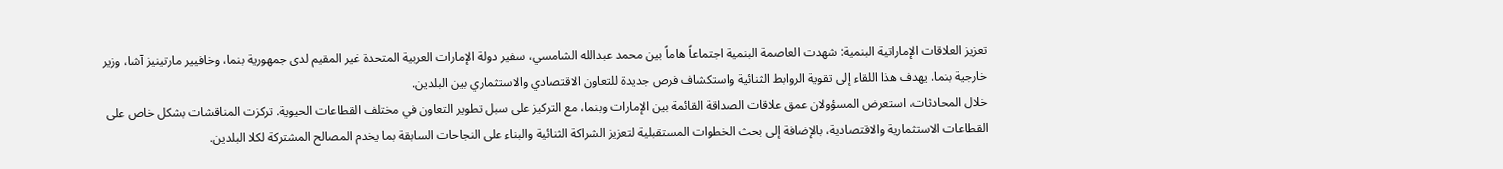تعزيز العلاقات الإماراتية البنمية: شهدت العاصمة البنمية اجتماعاً هاماً بين محمد عبدالله الشامسي، سفير دولة الإمارات العربية المتحدة غير المقيم لدى جمهورية بنما، وخافيير مارتينيز آشا، وزير خارجية بنما. يهدف هذا اللقاء إلى تقوية الروابط الثنائية واستكشاف فرص جديدة للتعاون الاقتصادي والاستثماري بين البلدين.
خلال المحادثات، استعرض المسؤولان عمق علاقات الصداقة القائمة بين الإمارات وبنما، مع التركيز على سبل تطوير التعاون في مختلف القطاعات الحيوية. تركزت المناقشات بشكل خاص على القطاعات الاستثمارية والاقتصادية، بالإضافة إلى بحث الخطوات المستقبلية لتعزيز الشراكة الثنائية والبناء على النجاحات السابقة بما يخدم المصالح المشتركة لكلا البلدين.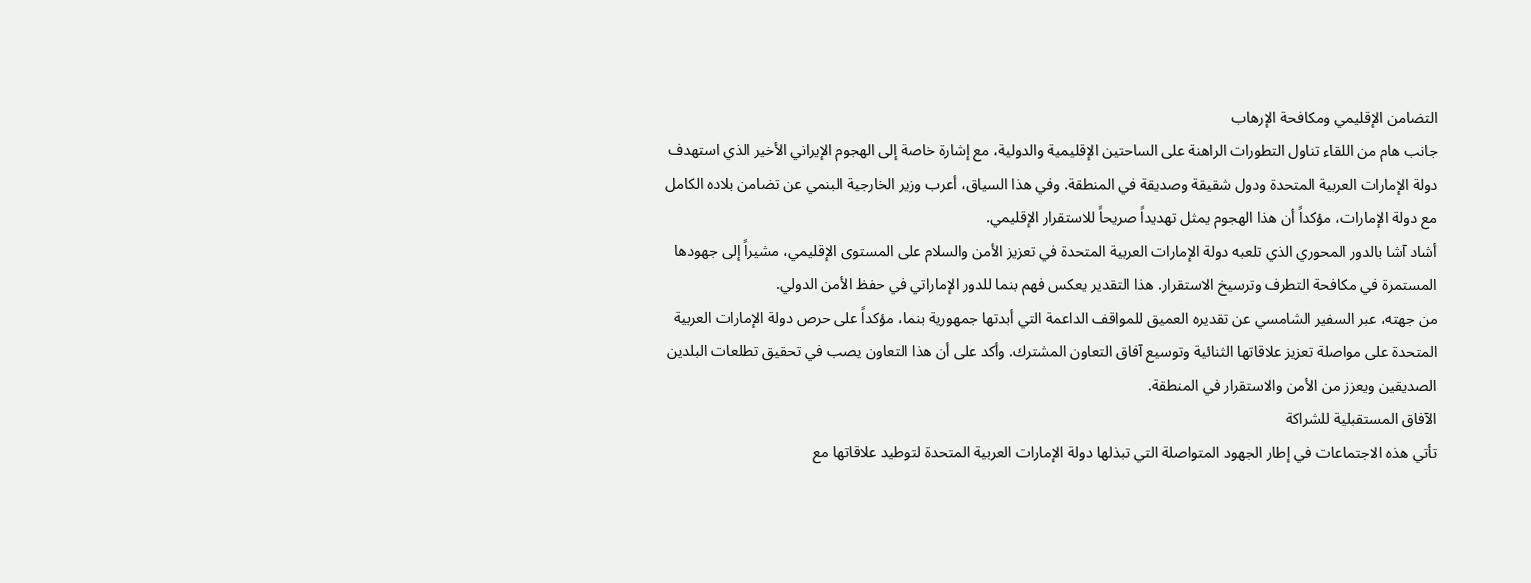التضامن الإقليمي ومكافحة الإرهاب
جانب هام من اللقاء تناول التطورات الراهنة على الساحتين الإقليمية والدولية، مع إشارة خاصة إلى الهجوم الإيراني الأخير الذي استهدف دولة الإمارات العربية المتحدة ودول شقيقة وصديقة في المنطقة. وفي هذا السياق، أعرب وزير الخارجية البنمي عن تضامن بلاده الكامل مع دولة الإمارات، مؤكداً أن هذا الهجوم يمثل تهديداً صريحاً للاستقرار الإقليمي.
أشاد آشا بالدور المحوري الذي تلعبه دولة الإمارات العربية المتحدة في تعزيز الأمن والسلام على المستوى الإقليمي، مشيراً إلى جهودها المستمرة في مكافحة التطرف وترسيخ الاستقرار. هذا التقدير يعكس فهم بنما للدور الإماراتي في حفظ الأمن الدولي.
من جهته، عبر السفير الشامسي عن تقديره العميق للمواقف الداعمة التي أبدتها جمهورية بنما، مؤكداً على حرص دولة الإمارات العربية المتحدة على مواصلة تعزيز علاقاتها الثنائية وتوسيع آفاق التعاون المشترك. وأكد على أن هذا التعاون يصب في تحقيق تطلعات البلدين الصديقين ويعزز من الأمن والاستقرار في المنطقة.
الآفاق المستقبلية للشراكة
تأتي هذه الاجتماعات في إطار الجهود المتواصلة التي تبذلها دولة الإمارات العربية المتحدة لتوطيد علاقاتها مع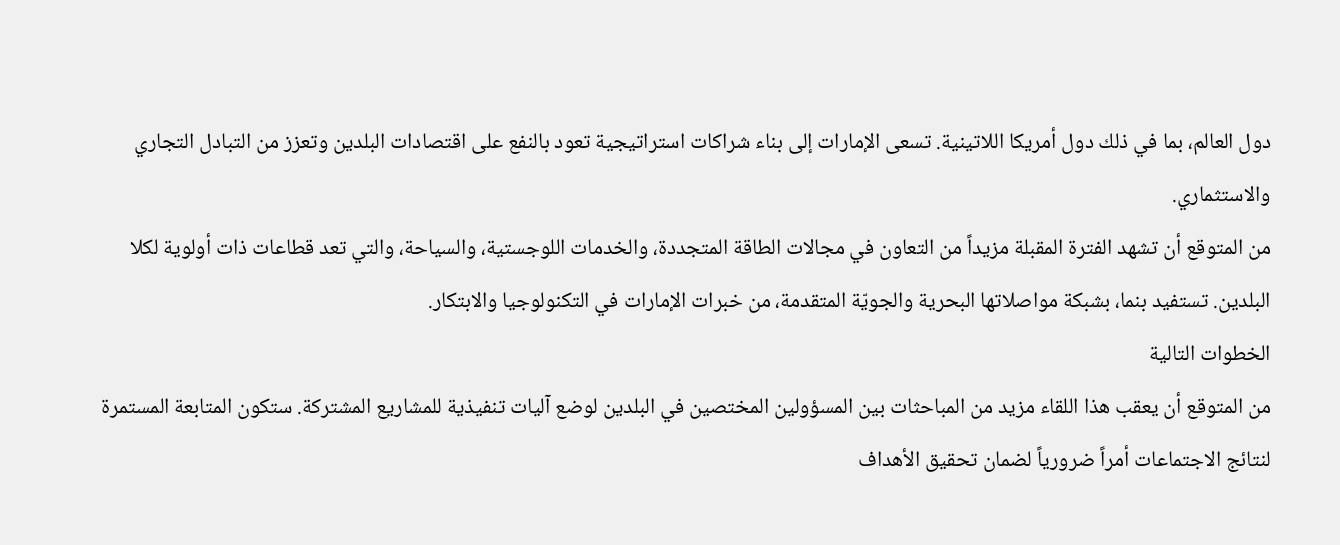دول العالم، بما في ذلك دول أمريكا اللاتينية. تسعى الإمارات إلى بناء شراكات استراتيجية تعود بالنفع على اقتصادات البلدين وتعزز من التبادل التجاري والاستثماري.
من المتوقع أن تشهد الفترة المقبلة مزيداً من التعاون في مجالات الطاقة المتجددة، والخدمات اللوجستية، والسياحة، والتي تعد قطاعات ذات أولوية لكلا البلدين. تستفيد بنما، بشبكة مواصلاتها البحرية والجويّة المتقدمة، من خبرات الإمارات في التكنولوجيا والابتكار.
الخطوات التالية
من المتوقع أن يعقب هذا اللقاء مزيد من المباحثات بين المسؤولين المختصين في البلدين لوضع آليات تنفيذية للمشاريع المشتركة. ستكون المتابعة المستمرة لنتائج الاجتماعات أمراً ضرورياً لضمان تحقيق الأهداف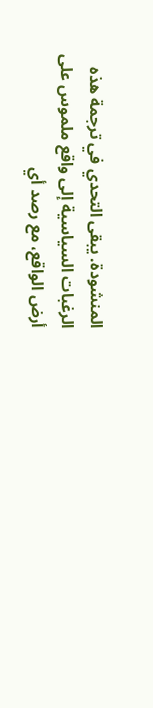المنشودة. يبقى التحدي في ترجمة هذه الرغبات السياسية إلى واقع ملموس على أرض الواقع، مع رصد أي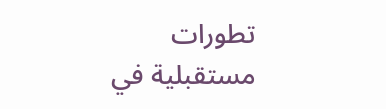تطورات مستقبلية في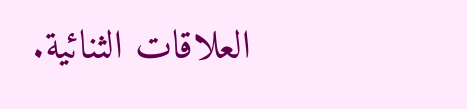العلاقات الثنائية.